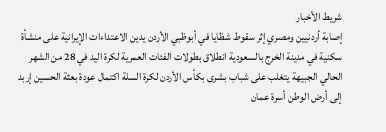شريط الأخبار
إصابة أردنيين ومصري إثر سقوط شظايا في أبوظبي الأردن يدين الاعتداءات الإيرانية على منشأة سكنية في مدينة الخرج بالسعودية انطلاق بطولات الفئات العمرية لكرة اليد في 28 من الشهر الحالي الجبيهة يتغلب على شباب بشرى بكأس الأردن لكرة السلة اكتمال عودة بعثة الحسين إربد إلى أرض الوطن أسرة عمان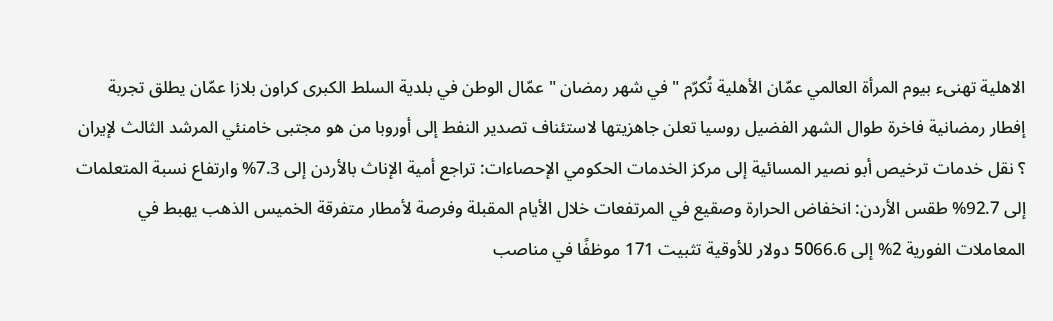الاهلية تهنىء بيوم المرأة العالمي عمّان الأهلية تُكرّم " في شهر رمضان " عمّال الوطن في بلدية السلط الكبرى كراون بلازا عمّان يطلق تجربة إفطار رمضانية فاخرة طوال الشهر الفضيل روسيا تعلن جاهزيتها لاستئناف تصدير النفط إلى أوروبا من هو مجتبى خامنئي المرشد الثالث لإيران ؟ نقل خدمات ترخيص أبو نصير المسائية إلى مركز الخدمات الحكومي الإحصاءات: تراجع أمية الإناث بالأردن إلى 7.3% وارتفاع نسبة المتعلمات إلى 92.7% طقس الأردن: انخفاض الحرارة وصقيع في المرتفعات خلال الأيام المقبلة وفرصة لأمطار متفرقة الخميس الذهب يهبط في المعاملات الفورية 2% إلى 5066.6 دولار للأوقية تثبيت 171 موظفًا في مناصب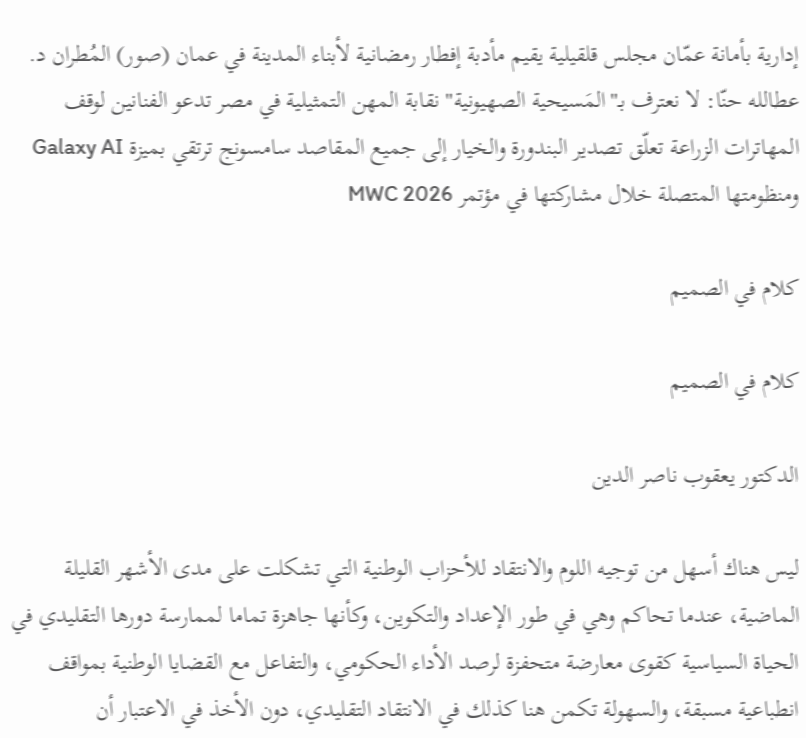إدارية بأمانة عمّان مجلس قلقيلية يقيم مأدبة إفطار رمضانية لأبناء المدينة في عمان (صور) المُطران د. عطالله حنّا: لا نعترف بـ"المَسيحية الصهيونية" نقابة المهن التمثيلية في مصر تدعو الفنانين لوقف المهاترات الزراعة تعلّق تصدير البندورة والخيار إلى جميع المقاصد سامسونج ترتقي بميزة Galaxy AI ومنظومتها المتصلة خلال مشاركتها في مؤتمر MWC 2026

كلام في الصميم

كلام في الصميم

الدكتور يعقوب ناصر الدين

ليس هناك أسهل من توجيه اللوم والانتقاد للأحزاب الوطنية التي تشكلت على مدى الأشهر القليلة الماضية، عندما تحاكم وهي في طور الإعداد والتكوين، وكأنها جاهزة تماما لممارسة دورها التقليدي في الحياة السياسية كقوى معارضة متحفزة لرصد الأداء الحكومي، والتفاعل مع القضايا الوطنية بمواقف انطباعية مسبقة، والسهولة تكمن هنا كذلك في الانتقاد التقليدي، دون الأخذ في الاعتبار أن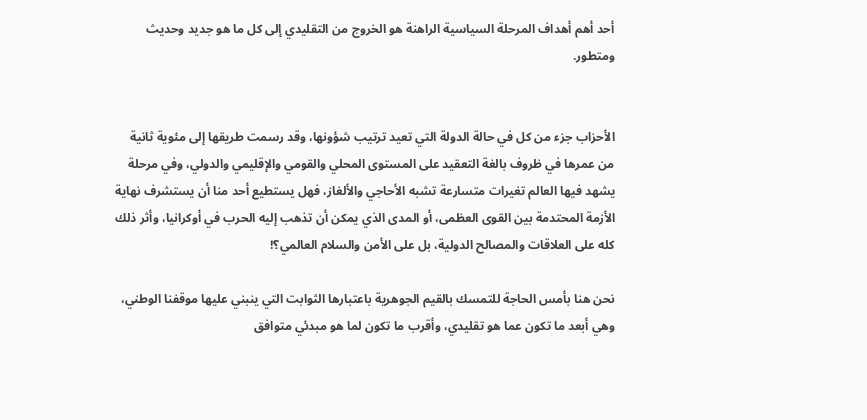أحد أهم أهداف المرحلة السياسية الراهنة هو الخروج من التقليدي إلى كل ما هو جديد وحديث ومتطور.


الأحزاب جزء من كل في حالة الدولة التي تعيد ترتيب شؤونها، وقد رسمت طريقها إلى مئوية ثانية من عمرها في ظروف بالغة التعقيد على المستوى المحلي والقومي والإقليمي والدولي، وفي مرحلة يشهد فيها العالم تغيرات متسارعة تشبه الأحاجي والألغاز، فهل يستطيع أحد منا أن يستشرف نهاية الأزمة المحتدمة بين القوى العظمى، أو المدى الذي يمكن أن تذهب إليه الحرب في أوكرانيا، وأثر ذلك كله على العلاقات والمصالح الدولية، بل على الأمن والسلام العالمي؟!

نحن هنا بأمس الحاجة للتمسك بالقيم الجوهرية باعتبارها الثوابت التي ينبني عليها موقفنا الوطني، وهي أبعد ما تكون عما هو تقليدي، وأقرب ما تكون لما هو مبدئي متوافق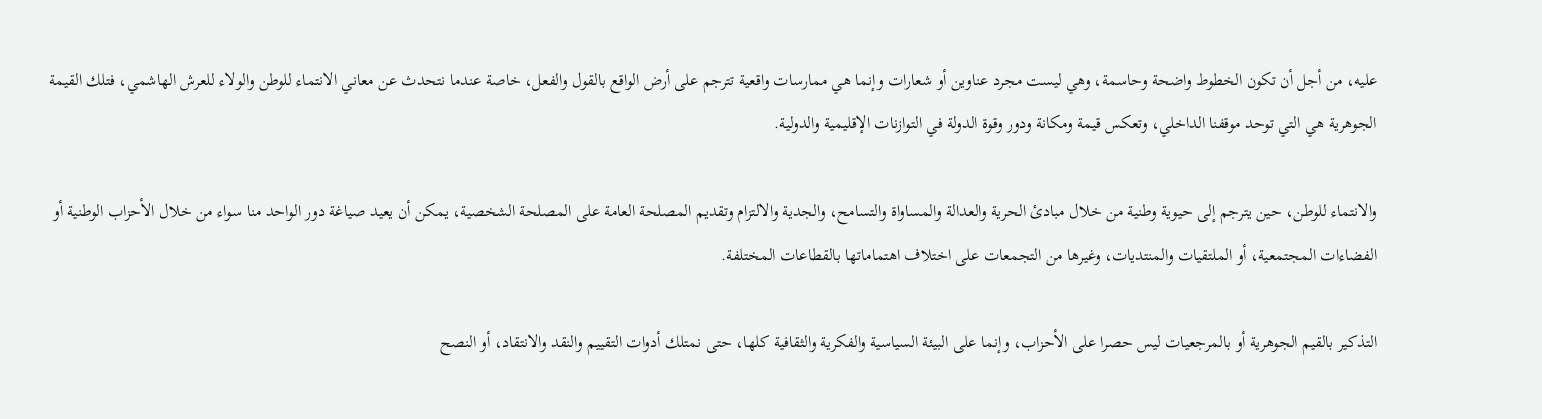عليه، من أجل أن تكون الخطوط واضحة وحاسمة، وهي ليست مجرد عناوين أو شعارات وإنما هي ممارسات واقعية تترجم على أرض الواقع بالقول والفعل، خاصة عندما نتحدث عن معاني الانتماء للوطن والولاء للعرش الهاشمي، فتلك القيمة الجوهرية هي التي توحد موقفنا الداخلي، وتعكس قيمة ومكانة ودور وقوة الدولة في التوازنات الإقليمية والدولية.

والانتماء للوطن، حين يترجم إلى حيوية وطنية من خلال مبادئ الحرية والعدالة والمساواة والتسامح، والجدية والالتزام وتقديم المصلحة العامة على المصلحة الشخصية، يمكن أن يعيد صياغة دور الواحد منا سواء من خلال الأحزاب الوطنية أو الفضاءات المجتمعية، أو الملتقيات والمنتديات، وغيرها من التجمعات على اختلاف اهتماماتها بالقطاعات المختلفة.

التذكير بالقيم الجوهرية أو بالمرجعيات ليس حصرا على الأحزاب، وإنما على البيئة السياسية والفكرية والثقافية كلها، حتى نمتلك أدوات التقييم والنقد والانتقاد، أو النصح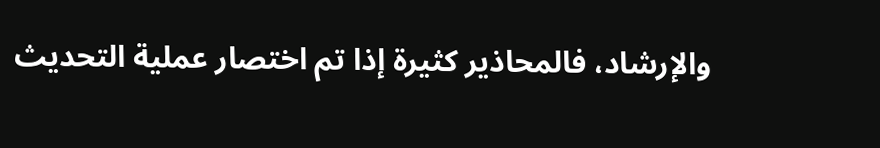والإرشاد، فالمحاذير كثيرة إذا تم اختصار عملية التحديث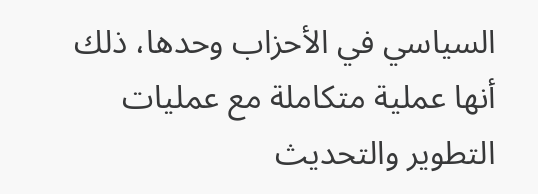السياسي في الأحزاب وحدها، ذلك أنها عملية متكاملة مع عمليات التطوير والتحديث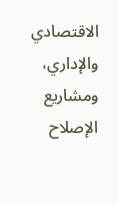الاقتصادي والإداري، ومشاريع الإصلاح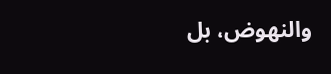والنهوض، بل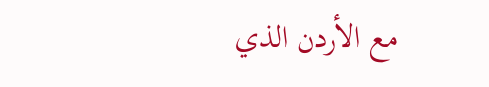مع الأردن الذي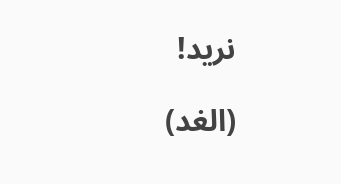نريد!

(الغد)